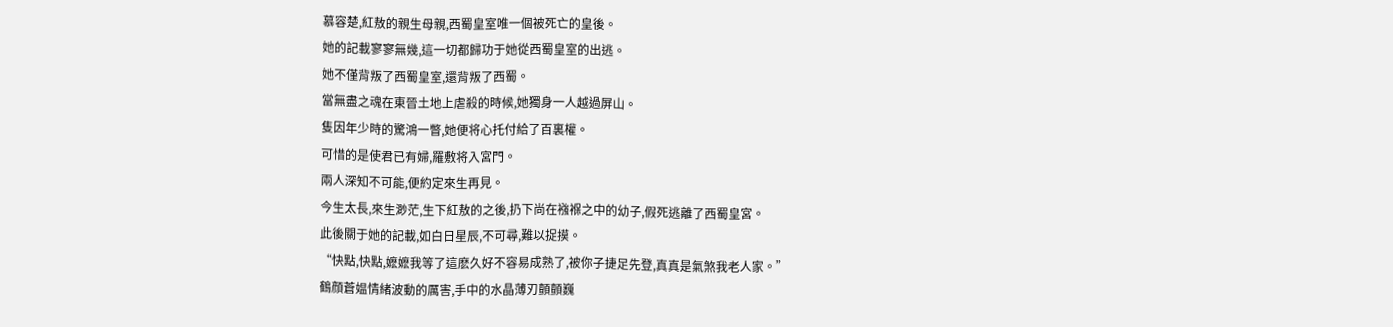慕容楚,紅敖的親生母親,西蜀皇室唯一個被死亡的皇後。
她的記載寥寥無幾,這一切都歸功于她從西蜀皇室的出逃。
她不僅背叛了西蜀皇室,還背叛了西蜀。
當無盡之魂在東晉土地上虐殺的時候,她獨身一人越過屏山。
隻因年少時的驚鴻一瞥,她便将心托付給了百裏權。
可惜的是使君已有婦,羅敷将入宮門。
兩人深知不可能,便約定來生再見。
今生太長,來生渺茫,生下紅敖的之後,扔下尚在襁褓之中的幼子,假死逃離了西蜀皇宮。
此後關于她的記載,如白日星辰,不可尋,難以捉摸。
“快點,快點,嬷嬷我等了這麽久好不容易成熟了,被你子捷足先登,真真是氣煞我老人家。”
鶴顔蒼媪情緒波動的厲害,手中的水晶薄刃顫顫巍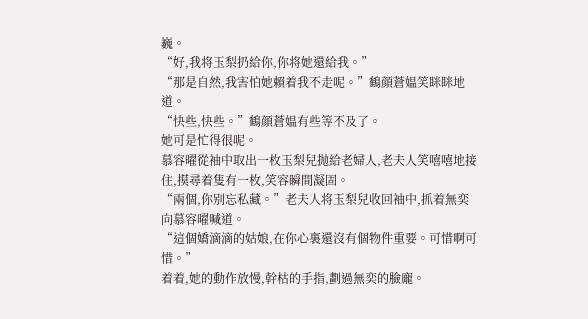巍。
“好,我将玉梨扔給你,你将她還給我。”
“那是自然,我害怕她賴着我不走呢。”鶴顔蒼媪笑眯眯地道。
“快些,快些。”鶴顔蒼媪有些等不及了。
她可是忙得很呢。
慕容曜從袖中取出一枚玉梨兒抛給老婦人,老夫人笑嘻嘻地接住,摸尋着隻有一枚,笑容瞬間凝固。
“兩個,你别忘私藏。”老夫人将玉梨兒收回袖中,抓着無奕向慕容曜喊道。
“這個嬌滴滴的姑娘,在你心裏還沒有個物件重要。可惜啊可惜。”
着着,她的動作放慢,幹枯的手指,劃過無奕的臉龐。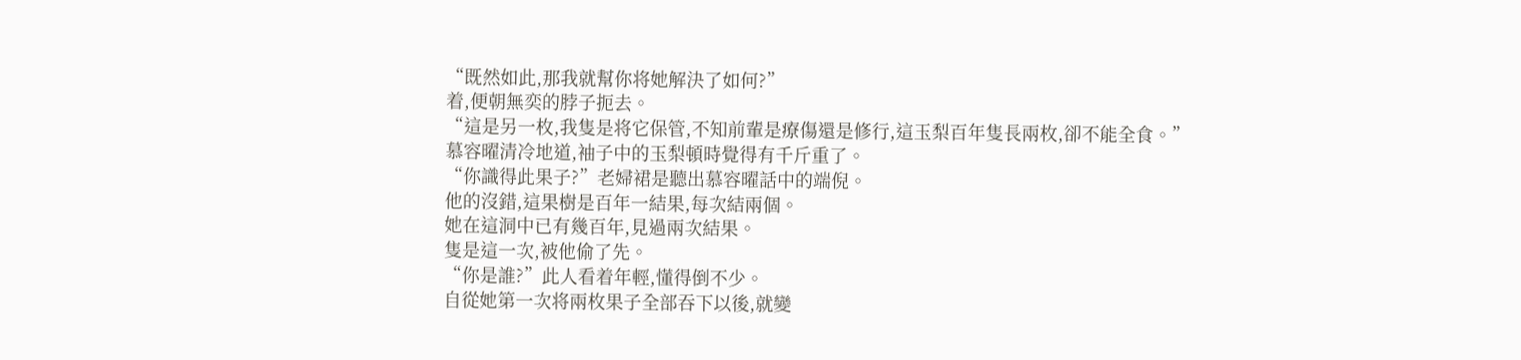“既然如此,那我就幫你将她解決了如何?”
着,便朝無奕的脖子扼去。
“這是另一枚,我隻是将它保管,不知前輩是療傷還是修行,這玉梨百年隻長兩枚,卻不能全食。”
慕容曜清冷地道,袖子中的玉梨頓時覺得有千斤重了。
“你識得此果子?”老婦裙是聽出慕容曜話中的端倪。
他的沒錯,這果樹是百年一結果,每次結兩個。
她在這洞中已有幾百年,見過兩次結果。
隻是這一次,被他偷了先。
“你是誰?”此人看着年輕,懂得倒不少。
自從她第一次将兩枚果子全部吞下以後,就變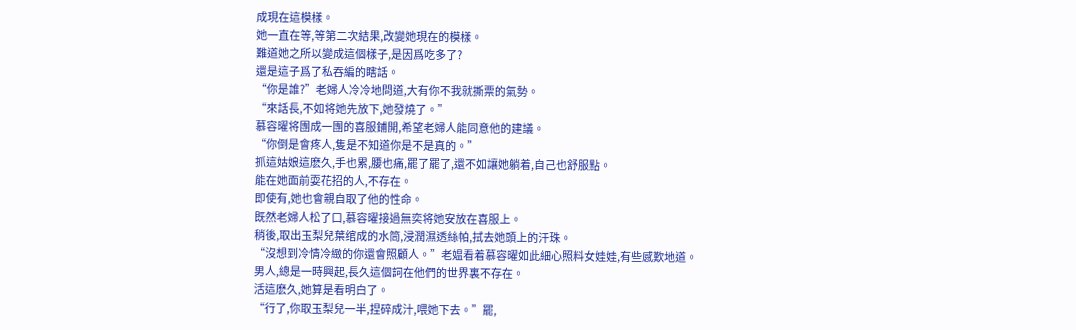成現在這模樣。
她一直在等,等第二次結果,改變她現在的模樣。
難道她之所以變成這個樣子,是因爲吃多了?
還是這子爲了私吞編的瞎話。
“你是誰?”老婦人冷冷地問道,大有你不我就撕票的氣勢。
“來話長,不如将她先放下,她發燒了。”
慕容曜将團成一團的喜服鋪開,希望老婦人能同意他的建議。
“你倒是會疼人,隻是不知道你是不是真的。”
抓這姑娘這麽久,手也累,腰也痛,罷了罷了,還不如讓她躺着,自己也舒服點。
能在她面前耍花招的人,不存在。
即使有,她也會親自取了他的性命。
既然老婦人松了口,慕容曜接過無奕将她安放在喜服上。
稍後,取出玉梨兒葉绾成的水筒,浸潤濕透絲帕,拭去她頭上的汗珠。
“沒想到冷情冷緻的你還會照顧人。”老媪看着慕容曜如此細心照料女娃娃,有些感歎地道。
男人,總是一時興起,長久這個詞在他們的世界裏不存在。
活這麽久,她算是看明白了。
“行了,你取玉梨兒一半,捏碎成汁,喂她下去。”罷,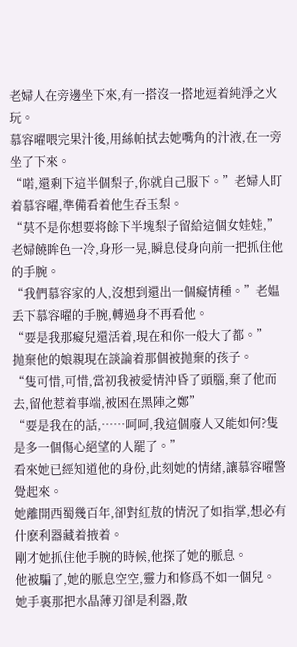老婦人在旁邊坐下來,有一搭沒一搭地逗着純淨之火玩。
慕容曜喂完果汁後,用絲帕拭去她嘴角的汁液,在一旁坐了下來。
“喏,還剩下這半個梨子,你就自己服下。”老婦人盯着慕容曜,準備看着他生吞玉梨。
“莫不是你想要将餘下半塊梨子留給這個女娃娃,”老婦饒眸色一冷,身形一晃,瞬息侵身向前一把抓住他的手腕。
“我們慕容家的人,沒想到還出一個癡情種。”老媪丢下慕容曜的手腕,轉過身不再看他。
“要是我那癡兒還活着,現在和你一般大了都。”
抛棄他的娘親現在談論着那個被抛棄的孩子。
“隻可惜,可惜,當初我被愛情沖昏了頭腦,棄了他而去,留他惹着事端,被困在黑陣之鄭”
“要是我在的話,……呵呵,我這個廢人又能如何?隻是多一個傷心絕望的人罷了。”
看來她已經知道他的身份,此刻她的情緒,讓慕容曜警覺起來。
她離開西蜀幾百年,卻對紅敖的情況了如指掌,想必有什麽利器藏着掖着。
剛才她抓住他手腕的時候,他探了她的脈息。
他被騙了,她的脈息空空,靈力和修爲不如一個兒。
她手裏那把水晶薄刃卻是利器,散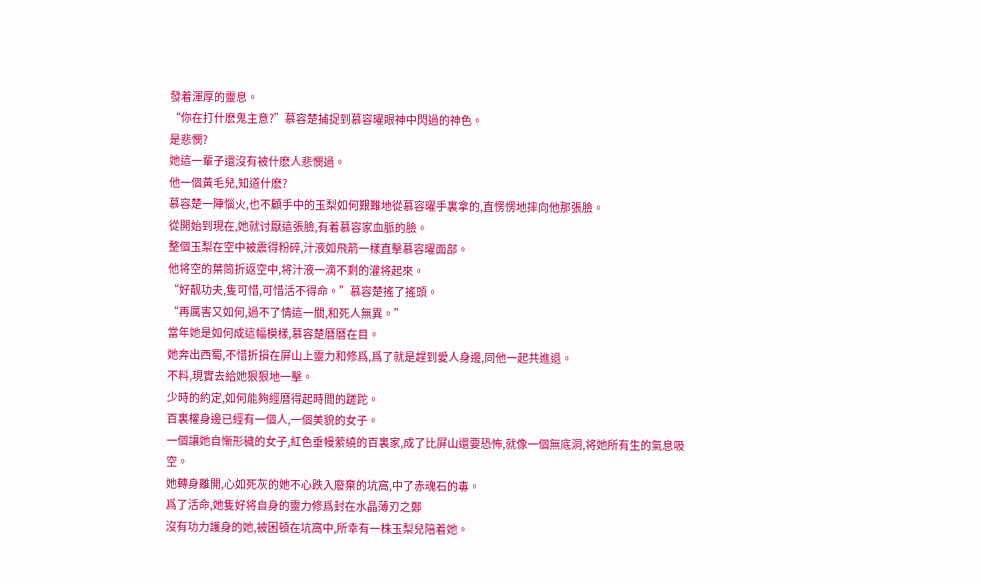發着渾厚的靈息。
“你在打什麽鬼主意?”慕容楚捕捉到慕容曜眼神中閃過的神色。
是悲憫?
她這一輩子還沒有被什麽人悲憫過。
他一個黃毛兒,知道什麽?
慕容楚一陣惱火,也不顧手中的玉梨如何艱難地從慕容曜手裏拿的,直愣愣地摔向他那張臉。
從開始到現在,她就讨厭這張臉,有着慕容家血脈的臉。
整個玉梨在空中被震得粉碎,汁液如飛箭一樣直擊慕容曜面部。
他将空的葉筒折返空中,将汁液一滴不剩的灌将起來。
“好靓功夫,隻可惜,可惜活不得命。”慕容楚搖了搖頭。
“再厲害又如何,過不了情這一關,和死人無異。”
當年她是如何成這幅模樣,慕容楚曆曆在目。
她奔出西蜀,不惜折損在屏山上靈力和修爲,爲了就是趕到愛人身邊,同他一起共進退。
不料,現實去給她狠狠地一擊。
少時的約定,如何能夠經曆得起時間的蹉跎。
百裏權身邊已經有一個人,一個美貌的女子。
一個讓她自慚形穢的女子,紅色垂幔萦繞的百裏家,成了比屏山還要恐怖,就像一個無底洞,将她所有生的氣息吸空。
她轉身離開,心如死灰的她不心跌入廢棄的坑窩,中了赤魂石的毒。
爲了活命,她隻好将自身的靈力修爲封在水晶薄刃之鄭
沒有功力護身的她,被困頓在坑窩中,所幸有一株玉梨兒陪着她。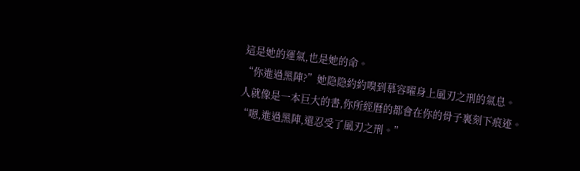這是她的運氣,也是她的命。
“你進過黑陣?”她隐隐約約嗅到慕容曜身上風刃之刑的氣息。
人就像是一本巨大的書,你所經曆的都會在你的骨子裏刻下痕迹。
“嗯,進過黑陣,還忍受了風刃之刑。”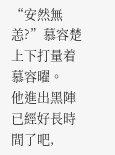“安然無恙?”慕容楚上下打量着慕容曜。
他進出黑陣已經好長時間了吧,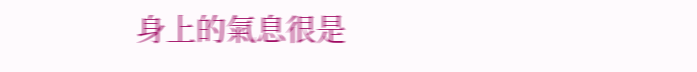身上的氣息很是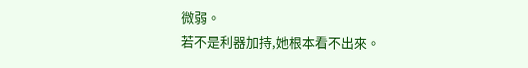微弱。
若不是利器加持,她根本看不出來。